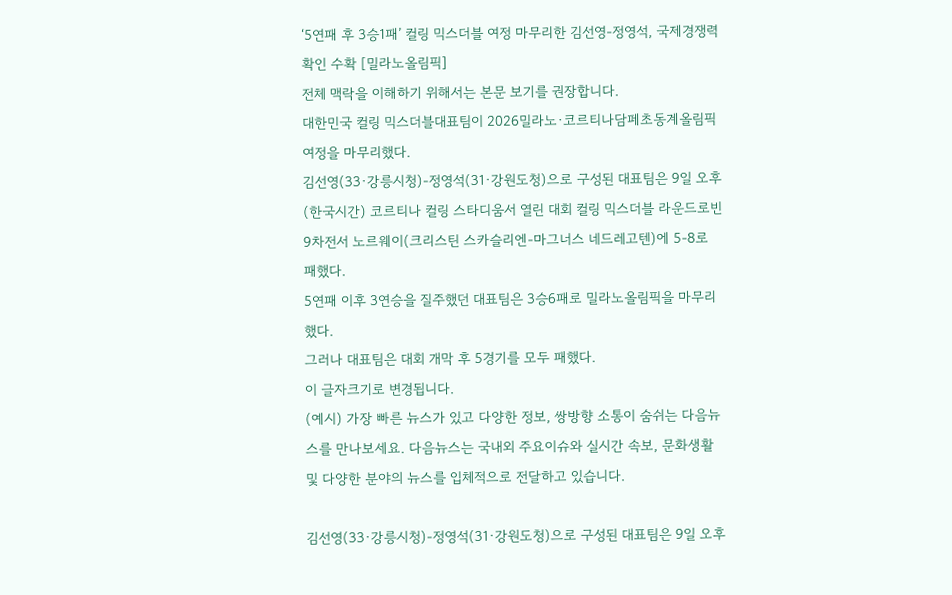‘5연패 후 3승1패’ 컬링 믹스더블 여정 마무리한 김선영-정영석, 국제경쟁력 확인 수확 [밀라노올림픽]
전체 맥락을 이해하기 위해서는 본문 보기를 권장합니다.
대한민국 컬링 믹스더블대표팀이 2026밀라노·코르티나담페초동계올림픽 여정을 마무리했다.
김선영(33·강릉시청)-정영석(31·강원도청)으로 구성된 대표팀은 9일 오후(한국시간) 코르티나 컬링 스타디움서 열린 대회 컬링 믹스더블 라운드로빈 9차전서 노르웨이(크리스틴 스카슬리엔-마그너스 네드레고텐)에 5-8로 패했다.
5연패 이후 3연승을 질주했던 대표팀은 3승6패로 밀라노올림픽을 마무리했다.
그러나 대표팀은 대회 개막 후 5경기를 모두 패했다.
이 글자크기로 변경됩니다.
(예시) 가장 빠른 뉴스가 있고 다양한 정보, 쌍방향 소통이 숨쉬는 다음뉴스를 만나보세요. 다음뉴스는 국내외 주요이슈와 실시간 속보, 문화생활 및 다양한 분야의 뉴스를 입체적으로 전달하고 있습니다.

김선영(33·강릉시청)-정영석(31·강원도청)으로 구성된 대표팀은 9일 오후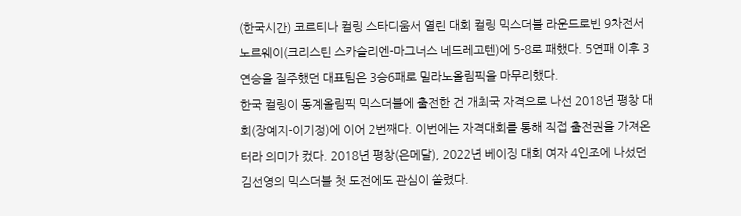(한국시간) 코르티나 컬링 스타디움서 열린 대회 컬링 믹스더블 라운드로빈 9차전서 노르웨이(크리스틴 스카슬리엔-마그너스 네드레고텐)에 5-8로 패했다. 5연패 이후 3연승을 질주했던 대표팀은 3승6패로 밀라노올림픽을 마무리했다.
한국 컬링이 동계올림픽 믹스더블에 출전한 건 개최국 자격으로 나선 2018년 평창 대회(장예지-이기정)에 이어 2번째다. 이번에는 자격대회를 통해 직접 출전권을 가져온 터라 의미가 컸다. 2018년 평창(은메달), 2022년 베이징 대회 여자 4인조에 나섰던 김선영의 믹스더블 첫 도전에도 관심이 쏠렸다.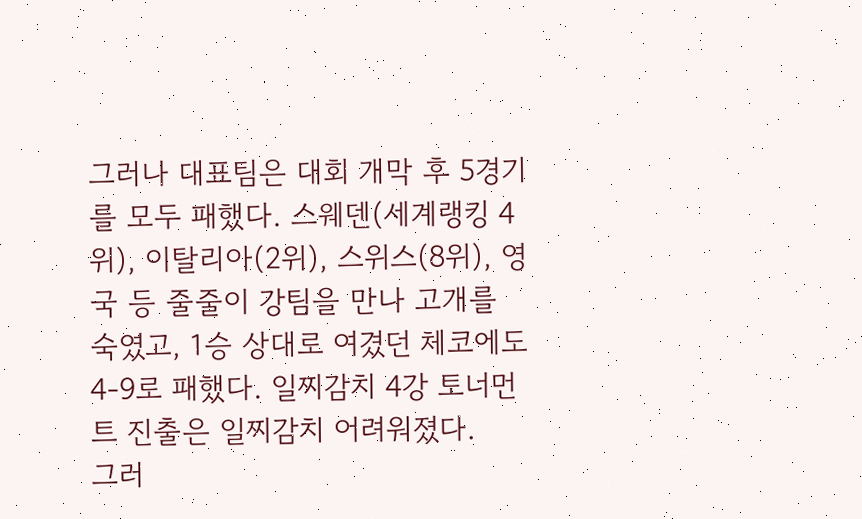그러나 대표팀은 대회 개막 후 5경기를 모두 패했다. 스웨덴(세계랭킹 4위), 이탈리아(2위), 스위스(8위), 영국 등 줄줄이 강팀을 만나 고개를 숙였고, 1승 상대로 여겼던 체코에도 4-9로 패했다. 일찌감치 4강 토너먼트 진출은 일찌감치 어려워졌다.
그러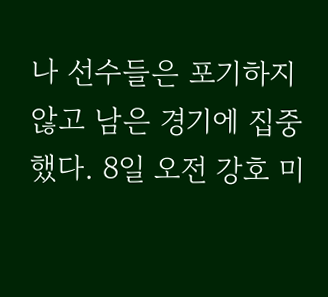나 선수들은 포기하지 않고 남은 경기에 집중했다. 8일 오전 강호 미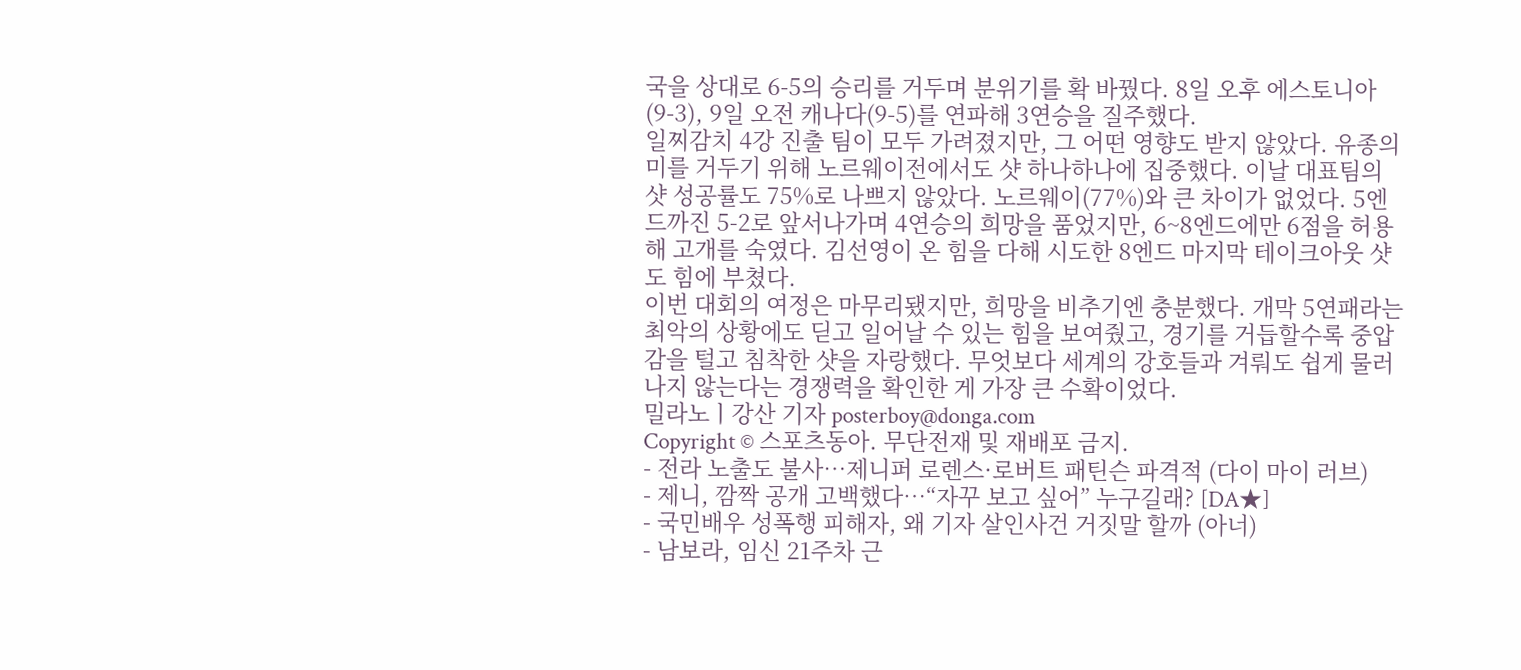국을 상대로 6-5의 승리를 거두며 분위기를 확 바꿨다. 8일 오후 에스토니아(9-3), 9일 오전 캐나다(9-5)를 연파해 3연승을 질주했다.
일찌감치 4강 진출 팀이 모두 가려졌지만, 그 어떤 영향도 받지 않았다. 유종의 미를 거두기 위해 노르웨이전에서도 샷 하나하나에 집중했다. 이날 대표팀의 샷 성공률도 75%로 나쁘지 않았다. 노르웨이(77%)와 큰 차이가 없었다. 5엔드까진 5-2로 앞서나가며 4연승의 희망을 품었지만, 6~8엔드에만 6점을 허용해 고개를 숙였다. 김선영이 온 힘을 다해 시도한 8엔드 마지막 테이크아웃 샷도 힘에 부쳤다.
이번 대회의 여정은 마무리됐지만, 희망을 비추기엔 충분했다. 개막 5연패라는 최악의 상황에도 딛고 일어날 수 있는 힘을 보여줬고, 경기를 거듭할수록 중압감을 털고 침착한 샷을 자랑했다. 무엇보다 세계의 강호들과 겨뤄도 쉽게 물러나지 않는다는 경쟁력을 확인한 게 가장 큰 수확이었다.
밀라노ㅣ강산 기자 posterboy@donga.com
Copyright © 스포츠동아. 무단전재 및 재배포 금지.
- 전라 노출도 불사…제니퍼 로렌스·로버트 패틴슨 파격적 (다이 마이 러브)
- 제니, 깜짝 공개 고백했다…“자꾸 보고 싶어” 누구길래? [DA★]
- 국민배우 성폭행 피해자, 왜 기자 살인사건 거짓말 할까 (아너)
- 남보라, 임신 21주차 근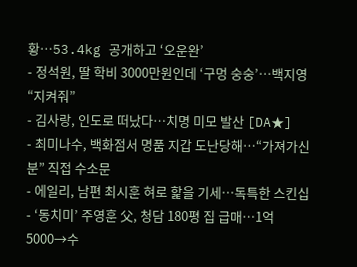황…53.4kg 공개하고 ‘오운완’
- 정석원, 딸 학비 3000만원인데 ‘구멍 숭숭’…백지영 “지켜줘”
- 김사랑, 인도로 떠났다…치명 미모 발산 [DA★]
- 최미나수, 백화점서 명품 지갑 도난당해…“가져가신 분” 직접 수소문
- 에일리, 남편 최시훈 혀로 핥을 기세…독특한 스킨십
- ‘동치미’ 주영훈 父, 청담 180평 집 급매…1억5000→수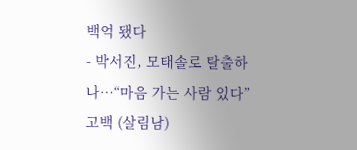백억 됐다
- 박서진, 모태솔로 탈출하나…“마음 가는 사람 있다” 고백 (살림남)